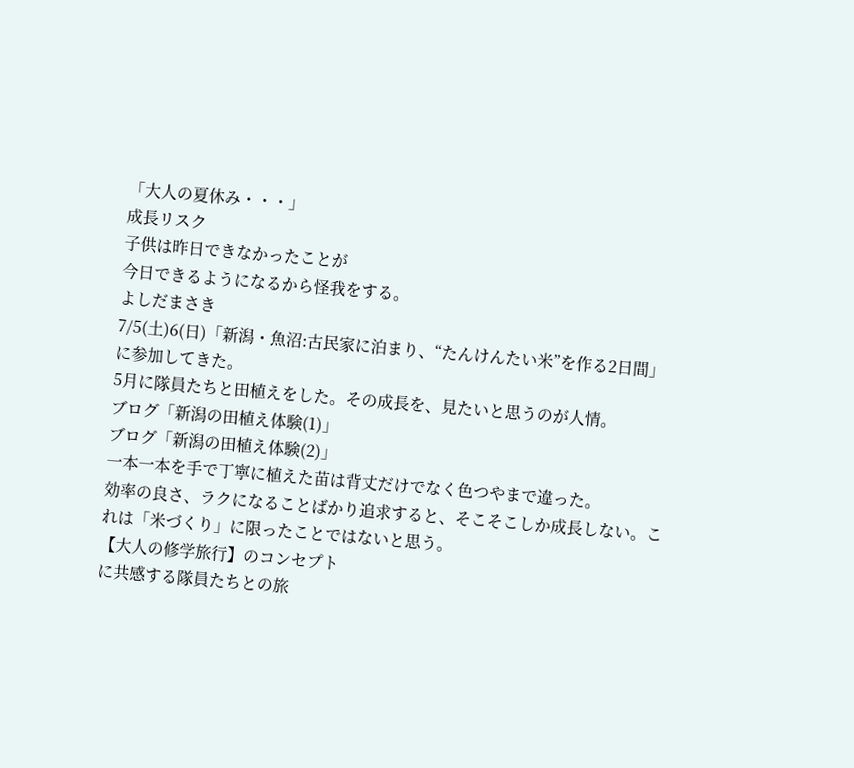「大人の夏休み・・・」
成長リスク
子供は昨日できなかったことが
今日できるようになるから怪我をする。
よしだまさき
7/5(土)6(日)「新潟・魚沼:古民家に泊まり、“たんけんたい米”を作る2日間」
に参加してきた。
5月に隊員たちと田植えをした。その成長を、見たいと思うのが人情。
ブログ「新潟の田植え体験(1)」
ブログ「新潟の田植え体験(2)」
一本一本を手で丁寧に植えた苗は背丈だけでなく色つやまで違った。
効率の良さ、ラクになることばかり追求すると、そこそこしか成長しない。これは「米づくり」に限ったことではないと思う。
【大人の修学旅行】のコンセプト
に共感する隊員たちとの旅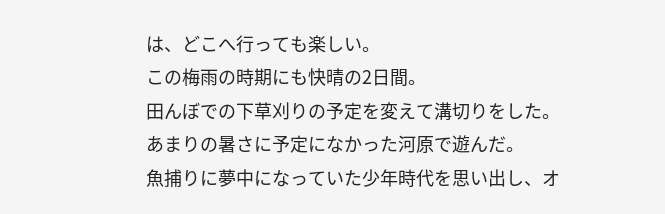は、どこへ行っても楽しい。
この梅雨の時期にも快晴の2日間。
田んぼでの下草刈りの予定を変えて溝切りをした。
あまりの暑さに予定になかった河原で遊んだ。
魚捕りに夢中になっていた少年時代を思い出し、オ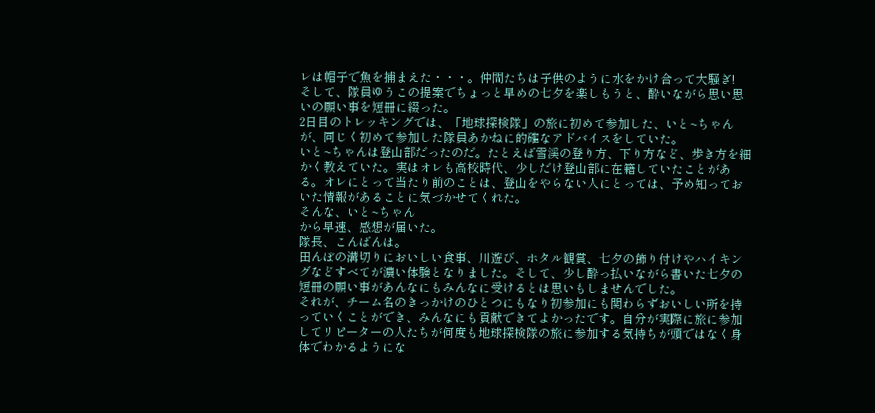レは帽子で魚を捕まえた・・・。仲間たちは子供のように水をかけ合って大騒ぎ!
そして、隊員ゆうこの提案でちょっと早めの七夕を楽しもうと、酔いながら思い思いの願い事を短冊に綴った。
2日目のトレッキングでは、「地球探検隊」の旅に初めて参加した、いと~ちゃんが、同じく初めて参加した隊員あかねに的確なアドバイスをしていた。
いと~ちゃんは登山部だったのだ。たとえば雪渓の登り方、下り方など、歩き方を細かく教えていた。実はオレも高校時代、少しだけ登山部に在籍していたことがある。オレにとって当たり前のことは、登山をやらない人にとっては、予め知っておいた情報があることに気づかせてくれた。
そんな、いと~ちゃん
から早速、感想が届いた。
隊長、こんばんは。
田んぼの溝切りにおいしい食事、川遊び、ホタル観賞、七夕の飾り付けやハイキングなどすべてが濃い体験となりました。そして、少し酔っ払いながら書いた七夕の短冊の願い事があんなにもみんなに受けるとは思いもしませんでした。
それが、チーム名のきっかけのひとつにもなり初参加にも関わらずおいしい所を持っていくことができ、みんなにも貢献できてよかったです。自分が実際に旅に参加してリピーターの人たちが何度も地球探検隊の旅に参加する気持ちが頭ではなく身体でわかるようにな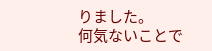りました。
何気ないことで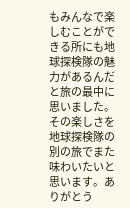もみんなで楽しむことができる所にも地球探検隊の魅力があるんだと旅の最中に思いました。その楽しさを地球探検隊の別の旅でまた味わいたいと思います。ありがとう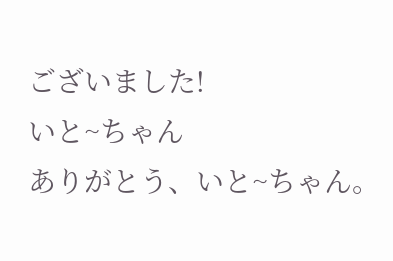ございました!
いと~ちゃん
ありがとう、いと~ちゃん。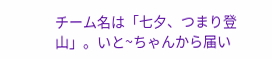チーム名は「七夕、つまり登山」。いと~ちゃんから届い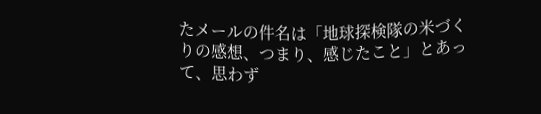たメールの件名は「地球探検隊の米づくりの感想、つまり、感じたこと」とあって、思わず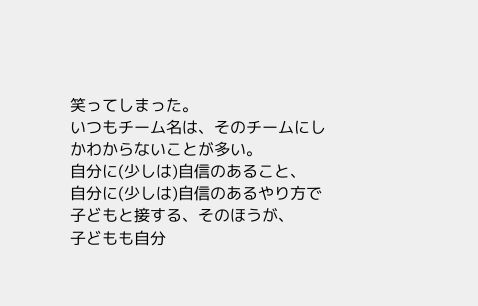笑ってしまった。
いつもチーム名は、そのチームにしかわからないことが多い。
自分に(少しは)自信のあること、
自分に(少しは)自信のあるやり方で
子どもと接する、そのほうが、
子どもも自分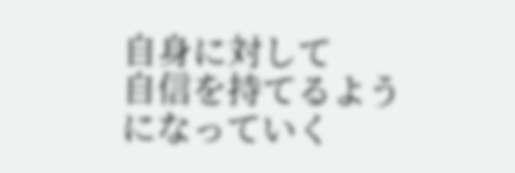自身に対して
自信を持てるようになっていく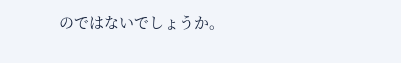のではないでしょうか。